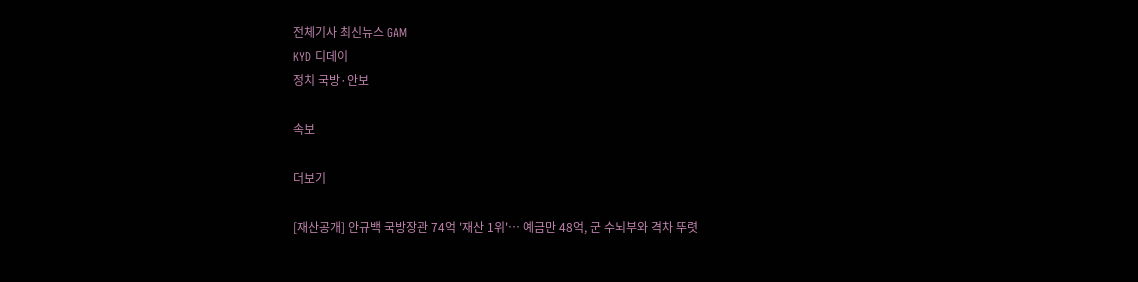전체기사 최신뉴스 GAM
KYD 디데이
정치 국방·안보

속보

더보기

[재산공개] 안규백 국방장관 74억 '재산 1위'… 예금만 48억, 군 수뇌부와 격차 뚜렷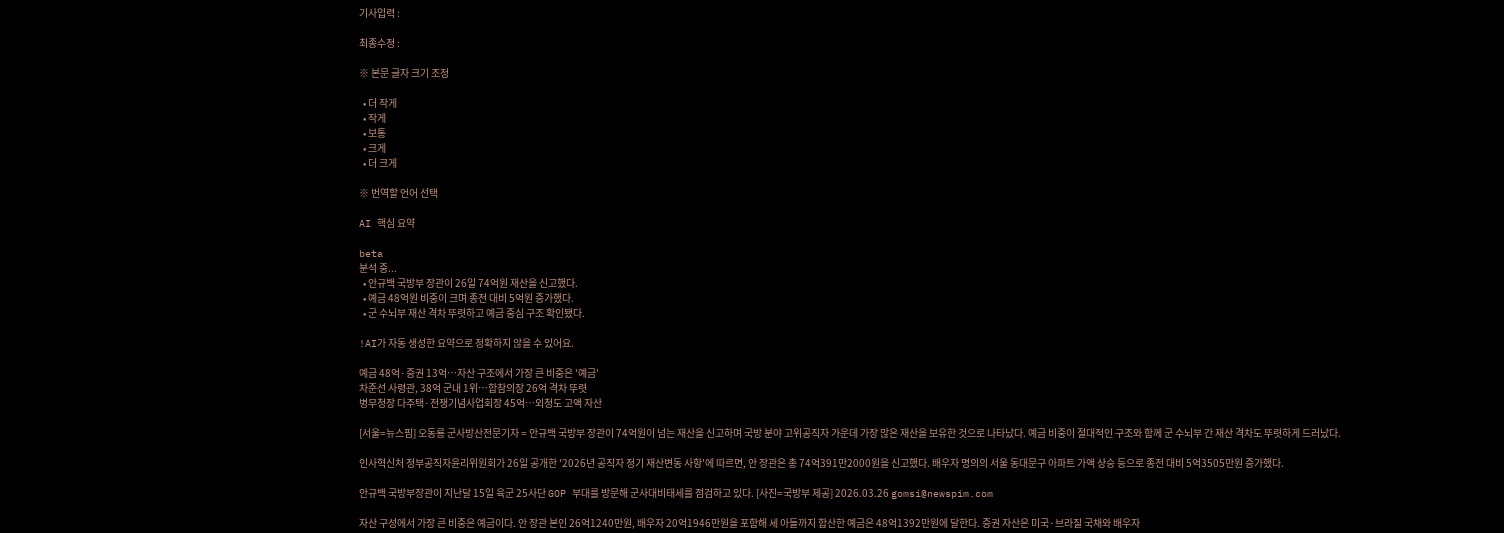기사입력 :

최종수정 :

※ 본문 글자 크기 조정

  • 더 작게
  • 작게
  • 보통
  • 크게
  • 더 크게

※ 번역할 언어 선택

AI 핵심 요약

beta
분석 중...
  • 안규백 국방부 장관이 26일 74억원 재산을 신고했다.
  • 예금 48억원 비중이 크며 종전 대비 5억원 증가했다.
  • 군 수뇌부 재산 격차 뚜렷하고 예금 중심 구조 확인됐다.

!AI가 자동 생성한 요약으로 정확하지 않을 수 있어요.

예금 48억·증권 13억…자산 구조에서 가장 큰 비중은 '예금'
차준선 사령관, 38억 군내 1위…합참의장 26억 격차 뚜렷
병무청장 다주택·전쟁기념사업회장 45억…외청도 고액 자산

[서울=뉴스핌] 오동룡 군사방산전문기자 = 안규백 국방부 장관이 74억원이 넘는 재산을 신고하며 국방 분야 고위공직자 가운데 가장 많은 재산을 보유한 것으로 나타났다. 예금 비중이 절대적인 구조와 함께 군 수뇌부 간 재산 격차도 뚜렷하게 드러났다.

인사혁신처 정부공직자윤리위원회가 26일 공개한 '2026년 공직자 정기 재산변동 사항'에 따르면, 안 장관은 총 74억391만2000원을 신고했다. 배우자 명의의 서울 동대문구 아파트 가액 상승 등으로 종전 대비 5억3505만원 증가했다.

안규백 국방부장관이 지난달 15일 육군 25사단 GOP 부대를 방문해 군사대비태세를 점검하고 있다. [사진=국방부 제공] 2026.03.26 gomsi@newspim.com

자산 구성에서 가장 큰 비중은 예금이다. 안 장관 본인 26억1240만원, 배우자 20억1946만원을 포함해 세 아들까지 합산한 예금은 48억1392만원에 달한다. 증권 자산은 미국·브라질 국채와 배우자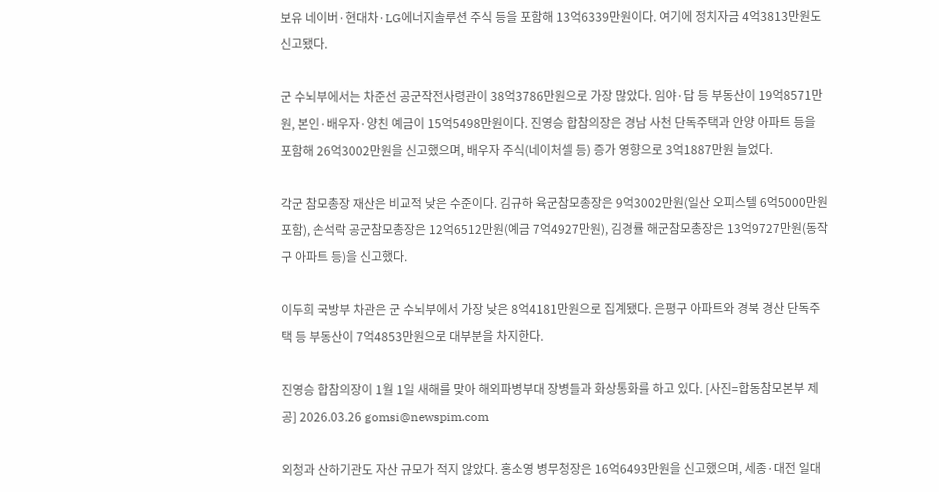보유 네이버·현대차·LG에너지솔루션 주식 등을 포함해 13억6339만원이다. 여기에 정치자금 4억3813만원도 신고됐다.

군 수뇌부에서는 차준선 공군작전사령관이 38억3786만원으로 가장 많았다. 임야·답 등 부동산이 19억8571만원, 본인·배우자·양친 예금이 15억5498만원이다. 진영승 합참의장은 경남 사천 단독주택과 안양 아파트 등을 포함해 26억3002만원을 신고했으며, 배우자 주식(네이처셀 등) 증가 영향으로 3억1887만원 늘었다.

각군 참모총장 재산은 비교적 낮은 수준이다. 김규하 육군참모총장은 9억3002만원(일산 오피스텔 6억5000만원 포함), 손석락 공군참모총장은 12억6512만원(예금 7억4927만원), 김경률 해군참모총장은 13억9727만원(동작구 아파트 등)을 신고했다.

이두희 국방부 차관은 군 수뇌부에서 가장 낮은 8억4181만원으로 집계됐다. 은평구 아파트와 경북 경산 단독주택 등 부동산이 7억4853만원으로 대부분을 차지한다.

진영승 합참의장이 1월 1일 새해를 맞아 해외파병부대 장병들과 화상통화를 하고 있다. [사진=합동참모본부 제공] 2026.03.26 gomsi@newspim.com

외청과 산하기관도 자산 규모가 적지 않았다. 홍소영 병무청장은 16억6493만원을 신고했으며, 세종·대전 일대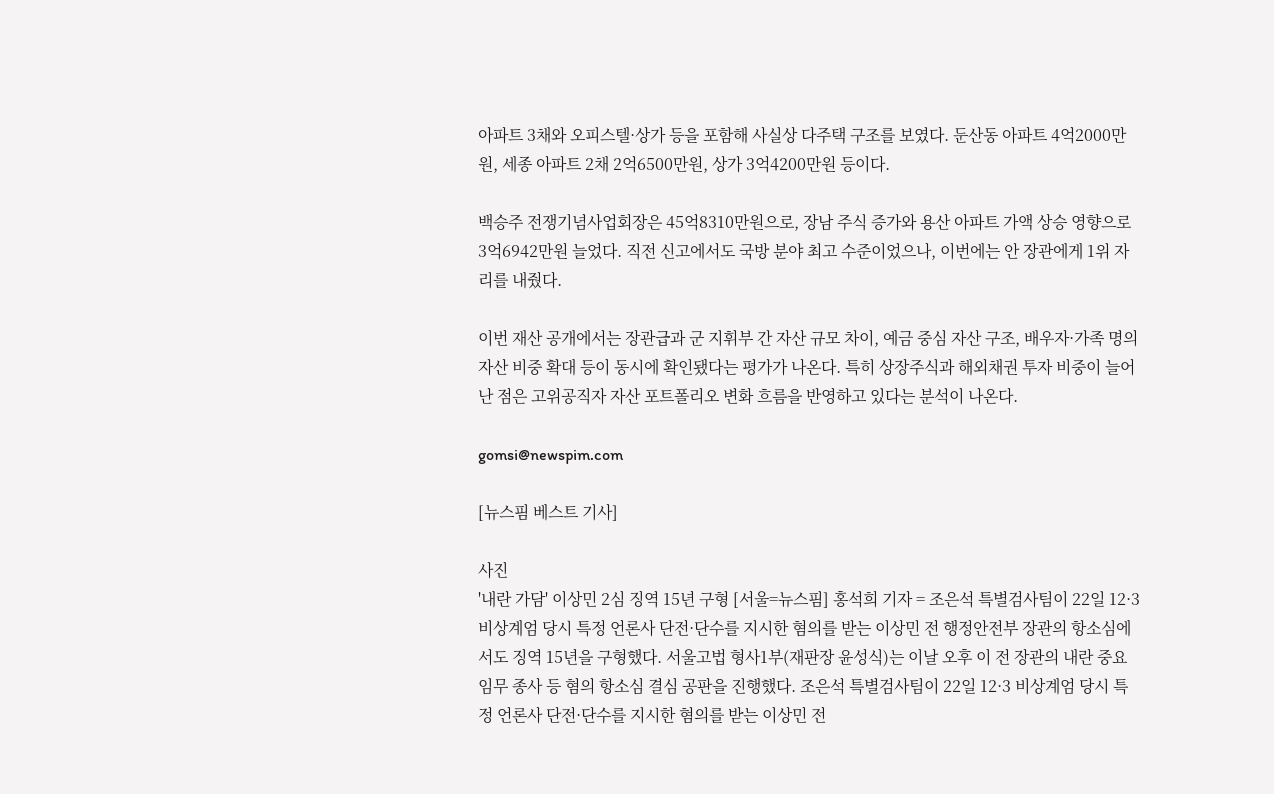아파트 3채와 오피스텔·상가 등을 포함해 사실상 다주택 구조를 보였다. 둔산동 아파트 4억2000만원, 세종 아파트 2채 2억6500만원, 상가 3억4200만원 등이다.

백승주 전쟁기념사업회장은 45억8310만원으로, 장남 주식 증가와 용산 아파트 가액 상승 영향으로 3억6942만원 늘었다. 직전 신고에서도 국방 분야 최고 수준이었으나, 이번에는 안 장관에게 1위 자리를 내줬다.

이번 재산 공개에서는 장관급과 군 지휘부 간 자산 규모 차이, 예금 중심 자산 구조, 배우자·가족 명의 자산 비중 확대 등이 동시에 확인됐다는 평가가 나온다. 특히 상장주식과 해외채권 투자 비중이 늘어난 점은 고위공직자 자산 포트폴리오 변화 흐름을 반영하고 있다는 분석이 나온다.

gomsi@newspim.com

[뉴스핌 베스트 기사]

사진
'내란 가담' 이상민 2심 징역 15년 구형 [서울=뉴스핌] 홍석희 기자 = 조은석 특별검사팀이 22일 12·3 비상계엄 당시 특정 언론사 단전·단수를 지시한 혐의를 받는 이상민 전 행정안전부 장관의 항소심에서도 징역 15년을 구형했다. 서울고법 형사1부(재판장 윤성식)는 이날 오후 이 전 장관의 내란 중요임무 종사 등 혐의 항소심 결심 공판을 진행했다. 조은석 특별검사팀이 22일 12·3 비상계엄 당시 특정 언론사 단전·단수를 지시한 혐의를 받는 이상민 전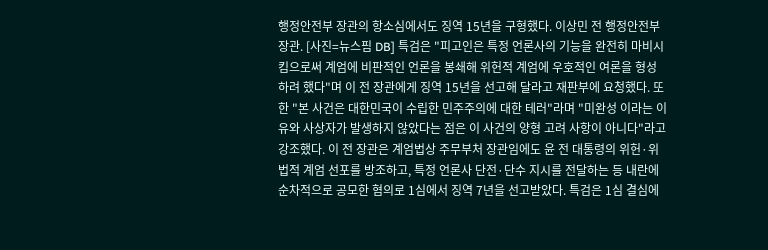행정안전부 장관의 항소심에서도 징역 15년을 구형했다. 이상민 전 행정안전부 장관. [사진=뉴스핌 DB] 특검은 "피고인은 특정 언론사의 기능을 완전히 마비시킴으로써 계엄에 비판적인 언론을 봉쇄해 위헌적 계엄에 우호적인 여론을 형성하려 했다"며 이 전 장관에게 징역 15년을 선고해 달라고 재판부에 요청했다. 또한 "본 사건은 대한민국이 수립한 민주주의에 대한 테러"라며 "미완성 이라는 이유와 사상자가 발생하지 않았다는 점은 이 사건의 양형 고려 사항이 아니다"라고 강조했다. 이 전 장관은 계엄법상 주무부처 장관임에도 윤 전 대통령의 위헌·위법적 계엄 선포를 방조하고, 특정 언론사 단전·단수 지시를 전달하는 등 내란에 순차적으로 공모한 혐의로 1심에서 징역 7년을 선고받았다. 특검은 1심 결심에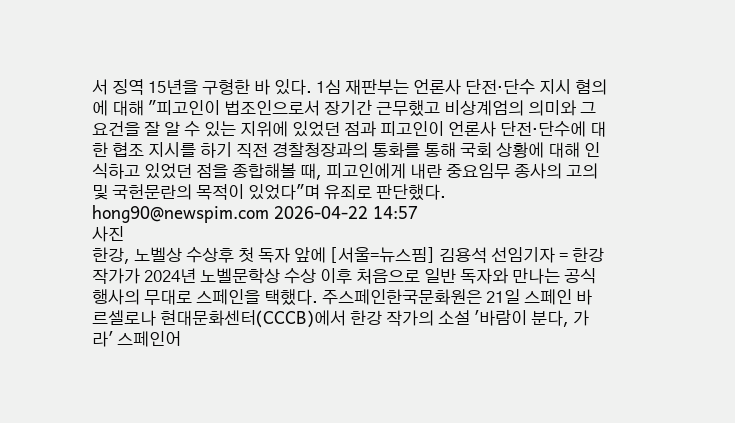서 징역 15년을 구형한 바 있다. 1심 재판부는 언론사 단전·단수 지시 혐의에 대해 "피고인이 법조인으로서 장기간 근무했고 비상계엄의 의미와 그 요건을 잘 알 수 있는 지위에 있었던 점과 피고인이 언론사 단전·단수에 대한 협조 지시를 하기 직전 경찰청장과의 통화를 통해 국회 상황에 대해 인식하고 있었던 점을 종합해볼 때, 피고인에게 내란 중요임무 종사의 고의 및 국헌문란의 목적이 있었다"며 유죄로 판단했다. hong90@newspim.com 2026-04-22 14:57
사진
한강, 노벨상 수상후 첫 독자 앞에 [서울=뉴스핌] 김용석 선임기자 = 한강 작가가 2024년 노벨문학상 수상 이후 처음으로 일반 독자와 만나는 공식 행사의 무대로 스페인을 택했다. 주스페인한국문화원은 21일 스페인 바르셀로나 현대문화센터(CCCB)에서 한강 작가의 소설 '바람이 분다, 가라' 스페인어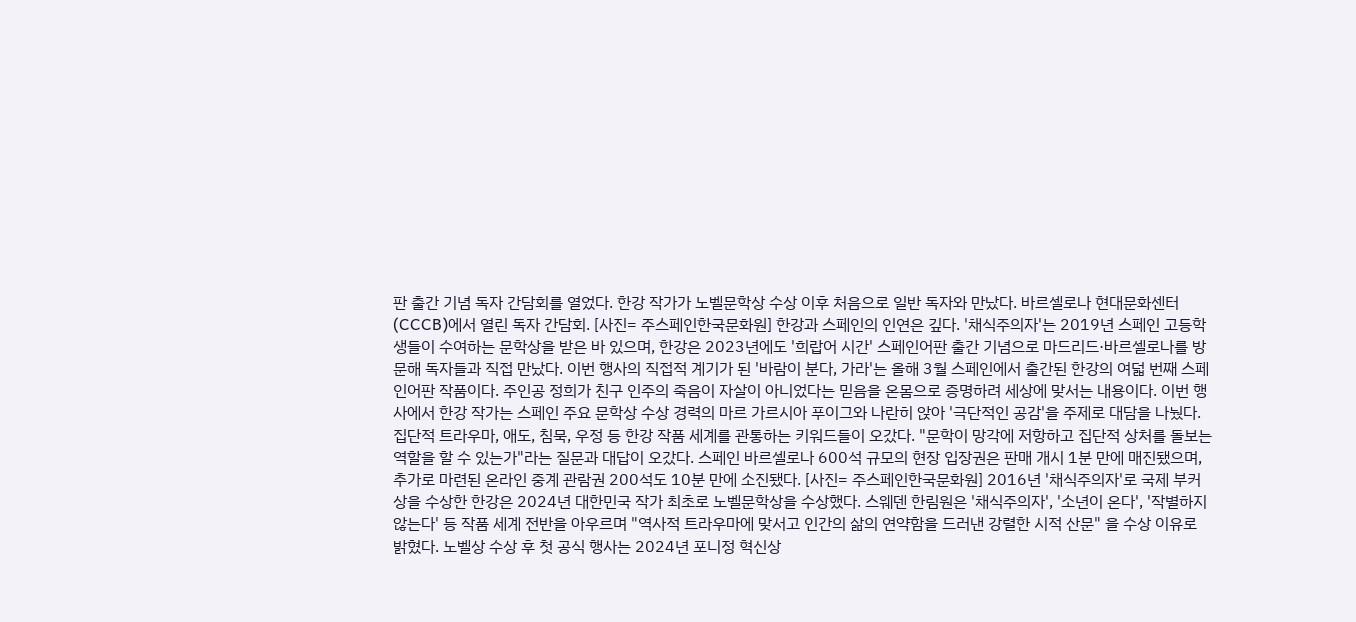판 출간 기념 독자 간담회를 열었다. 한강 작가가 노벨문학상 수상 이후 처음으로 일반 독자와 만났다. 바르셀로나 현대문화센터(CCCB)에서 열린 독자 간담회. [사진= 주스페인한국문화원] 한강과 스페인의 인연은 깊다. '채식주의자'는 2019년 스페인 고등학생들이 수여하는 문학상을 받은 바 있으며, 한강은 2023년에도 '희랍어 시간' 스페인어판 출간 기념으로 마드리드·바르셀로나를 방문해 독자들과 직접 만났다. 이번 행사의 직접적 계기가 된 '바람이 분다, 가라'는 올해 3월 스페인에서 출간된 한강의 여덟 번째 스페인어판 작품이다. 주인공 정희가 친구 인주의 죽음이 자살이 아니었다는 믿음을 온몸으로 증명하려 세상에 맞서는 내용이다. 이번 행사에서 한강 작가는 스페인 주요 문학상 수상 경력의 마르 가르시아 푸이그와 나란히 앉아 '극단적인 공감'을 주제로 대담을 나눴다. 집단적 트라우마, 애도, 침묵, 우정 등 한강 작품 세계를 관통하는 키워드들이 오갔다. "문학이 망각에 저항하고 집단적 상처를 돌보는 역할을 할 수 있는가"라는 질문과 대답이 오갔다. 스페인 바르셀로나 600석 규모의 현장 입장권은 판매 개시 1분 만에 매진됐으며, 추가로 마련된 온라인 중계 관람권 200석도 10분 만에 소진됐다. [사진= 주스페인한국문화원] 2016년 '채식주의자'로 국제 부커상을 수상한 한강은 2024년 대한민국 작가 최초로 노벨문학상을 수상했다. 스웨덴 한림원은 '채식주의자', '소년이 온다', '작별하지 않는다' 등 작품 세계 전반을 아우르며 "역사적 트라우마에 맞서고 인간의 삶의 연약함을 드러낸 강렬한 시적 산문" 을 수상 이유로 밝혔다. 노벨상 수상 후 첫 공식 행사는 2024년 포니정 혁신상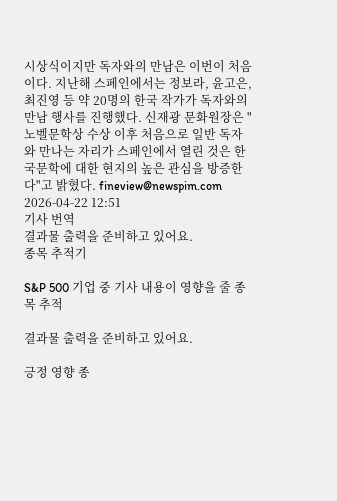시상식이지만 독자와의 만남은 이번이 처음이다. 지난해 스페인에서는 정보라, 윤고은, 최진영 등 약 20명의 한국 작가가 독자와의 만남 행사를 진행했다. 신재광 문화원장은 "노벨문학상 수상 이후 처음으로 일반 독자와 만나는 자리가 스페인에서 열린 것은 한국문학에 대한 현지의 높은 관심을 방증한다"고 밝혔다. fineview@newspim.com 2026-04-22 12:51
기사 번역
결과물 출력을 준비하고 있어요.
종목 추적기

S&P 500 기업 중 기사 내용이 영향을 줄 종목 추적

결과물 출력을 준비하고 있어요.

긍정 영향 종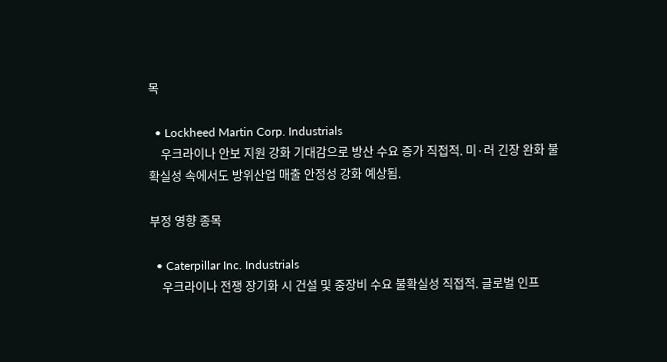목

  • Lockheed Martin Corp. Industrials
    우크라이나 안보 지원 강화 기대감으로 방산 수요 증가 직접적. 미·러 긴장 완화 불확실성 속에서도 방위산업 매출 안정성 강화 예상됨.

부정 영향 종목

  • Caterpillar Inc. Industrials
    우크라이나 전쟁 장기화 시 건설 및 중장비 수요 불확실성 직접적. 글로벌 인프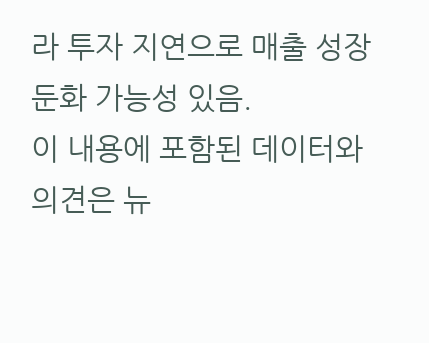라 투자 지연으로 매출 성장 둔화 가능성 있음.
이 내용에 포함된 데이터와 의견은 뉴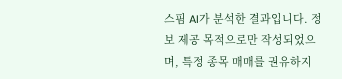스핌 AI가 분석한 결과입니다. 정보 제공 목적으로만 작성되었으며, 특정 종목 매매를 권유하지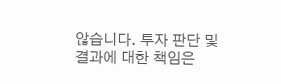않습니다. 투자 판단 및 결과에 대한 책임은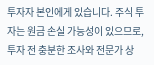투자자 본인에게 있습니다. 주식 투자는 원금 손실 가능성이 있으므로, 투자 전 충분한 조사와 전문가 상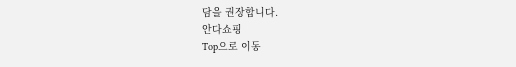담을 권장합니다.
안다쇼핑
Top으로 이동